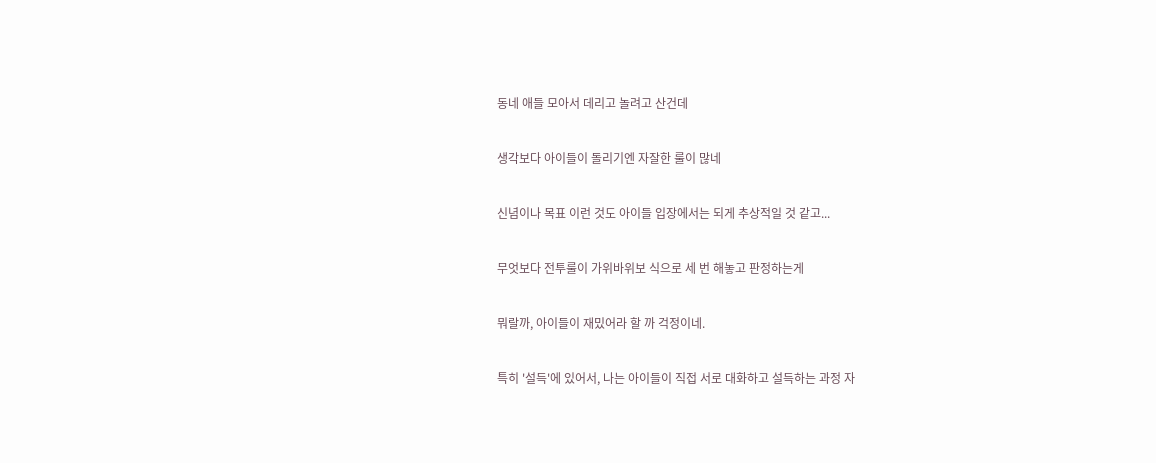동네 애들 모아서 데리고 놀려고 산건데


생각보다 아이들이 돌리기엔 자잘한 룰이 많네


신념이나 목표 이런 것도 아이들 입장에서는 되게 추상적일 것 같고...


무엇보다 전투룰이 가위바위보 식으로 세 번 해놓고 판정하는게


뭐랄까, 아이들이 재밌어라 할 까 걱정이네.


특히 '설득'에 있어서, 나는 아이들이 직접 서로 대화하고 설득하는 과정 자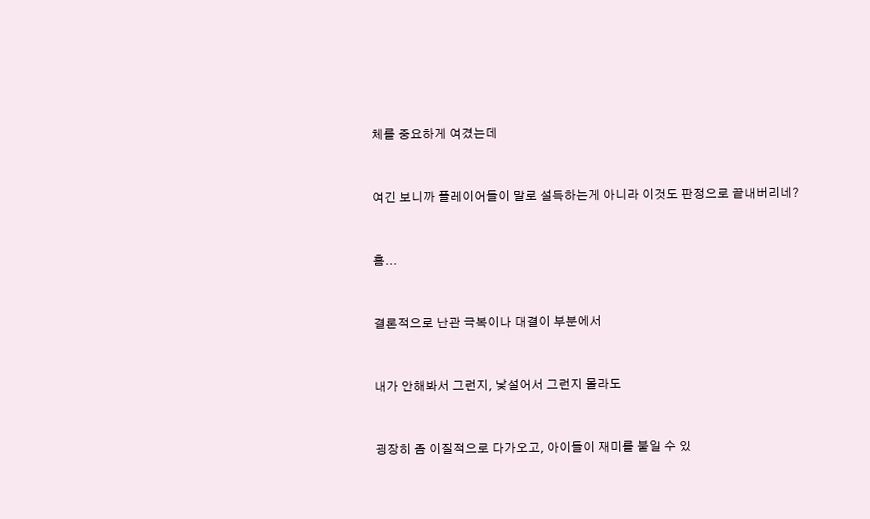체를 중요하게 여겼는데


여긴 보니까 플레이어들이 말로 설득하는게 아니라 이것도 판정으로 끝내버리네?


흠...


결론적으로 난관 극복이나 대결이 부분에서


내가 안해봐서 그런지, 낯설어서 그런지 몰라도


굉장히 좀 이질적으로 다가오고, 아이들이 재미를 붙일 수 있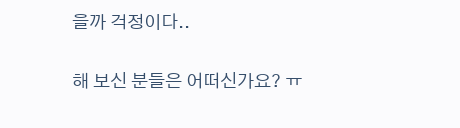을까 걱정이다..


해 보신 분들은 어떠신가요? ㅠ